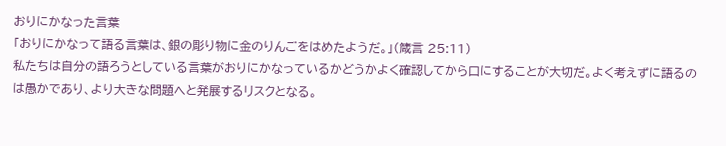おりにかなった言葉
「おりにかなって語る言葉は、銀の彫り物に金のりんごをはめたようだ。」(箴言 25:11)
私たちは自分の語ろうとしている言葉がおりにかなっているかどうかよく確認してから口にすることが大切だ。よく考えずに語るのは愚かであり、より大きな問題へと発展するリスクとなる。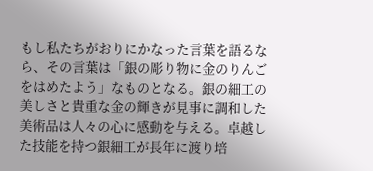もし私たちがおりにかなった言葉を語るなら、その言葉は「銀の彫り物に金のりんごをはめたよう」なものとなる。銀の細工の美しさと貴重な金の輝きが見事に調和した美術品は人々の心に感動を与える。卓越した技能を持つ銀細工が長年に渡り培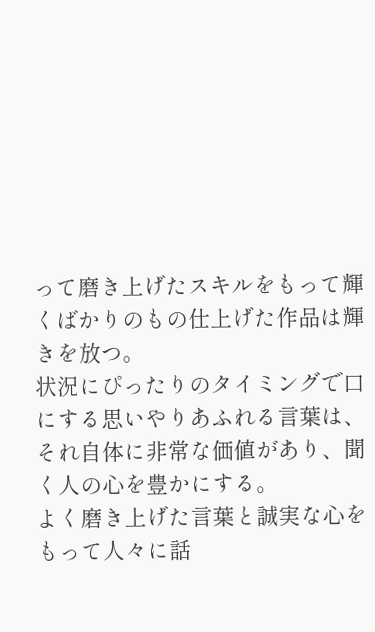って磨き上げたスキルをもって輝くばかりのもの仕上げた作品は輝きを放つ。
状況にぴったりのタイミングで口にする思いやりあふれる言葉は、それ自体に非常な価値があり、聞く人の心を豊かにする。
よく磨き上げた言葉と誠実な心をもって人々に話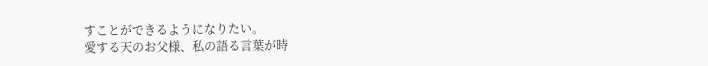すことができるようになりたい。
愛する天のお父様、私の語る言葉が時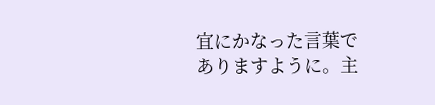宜にかなった言葉でありますように。主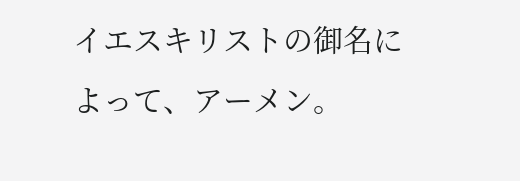イエスキリストの御名によって、アーメン。